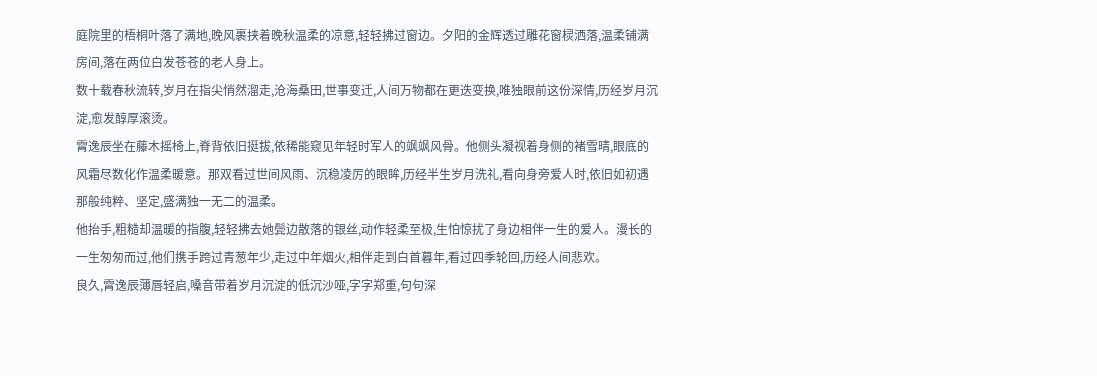庭院里的梧桐叶落了满地,晚风裹挟着晚秋温柔的凉意,轻轻拂过窗边。夕阳的金辉透过雕花窗棂洒落,温柔铺满房间,落在两位白发苍苍的老人身上。
数十载春秋流转,岁月在指尖悄然溜走,沧海桑田,世事变迁,人间万物都在更迭变换,唯独眼前这份深情,历经岁月沉淀,愈发醇厚滚烫。
霄逸辰坐在藤木摇椅上,脊背依旧挺拔,依稀能窥见年轻时军人的飒飒风骨。他侧头凝视着身侧的褚雪晴,眼底的风霜尽数化作温柔暖意。那双看过世间风雨、沉稳凌厉的眼眸,历经半生岁月洗礼,看向身旁爱人时,依旧如初遇那般纯粹、坚定,盛满独一无二的温柔。
他抬手,粗糙却温暖的指腹,轻轻拂去她鬓边散落的银丝,动作轻柔至极,生怕惊扰了身边相伴一生的爱人。漫长的一生匆匆而过,他们携手跨过青葱年少,走过中年烟火,相伴走到白首暮年,看过四季轮回,历经人间悲欢。
良久,霄逸辰薄唇轻启,嗓音带着岁月沉淀的低沉沙哑,字字郑重,句句深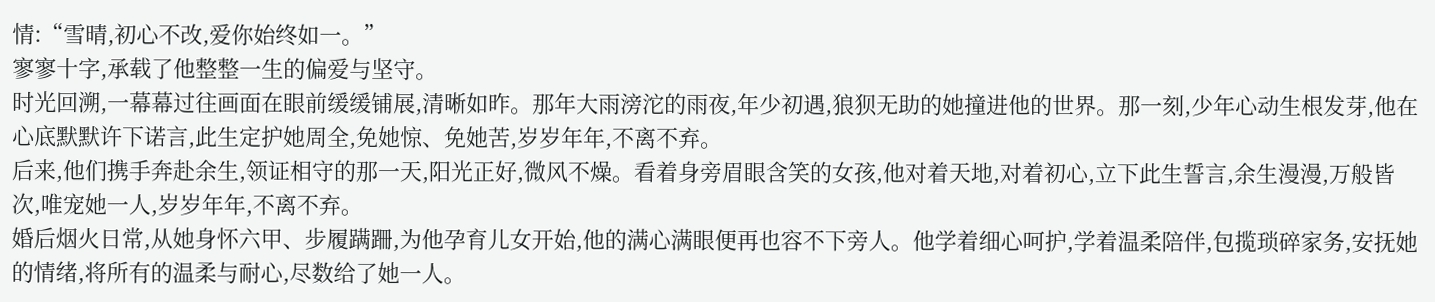情:“雪晴,初心不改,爱你始终如一。”
寥寥十字,承载了他整整一生的偏爱与坚守。
时光回溯,一幕幕过往画面在眼前缓缓铺展,清晰如昨。那年大雨滂沱的雨夜,年少初遇,狼狈无助的她撞进他的世界。那一刻,少年心动生根发芽,他在心底默默许下诺言,此生定护她周全,免她惊、免她苦,岁岁年年,不离不弃。
后来,他们携手奔赴余生,领证相守的那一天,阳光正好,微风不燥。看着身旁眉眼含笑的女孩,他对着天地,对着初心,立下此生誓言,余生漫漫,万般皆次,唯宠她一人,岁岁年年,不离不弃。
婚后烟火日常,从她身怀六甲、步履蹒跚,为他孕育儿女开始,他的满心满眼便再也容不下旁人。他学着细心呵护,学着温柔陪伴,包揽琐碎家务,安抚她的情绪,将所有的温柔与耐心,尽数给了她一人。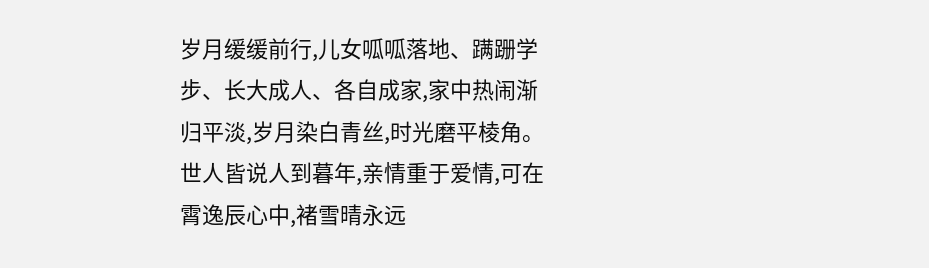岁月缓缓前行,儿女呱呱落地、蹒跚学步、长大成人、各自成家,家中热闹渐归平淡,岁月染白青丝,时光磨平棱角。世人皆说人到暮年,亲情重于爱情,可在霄逸辰心中,褚雪晴永远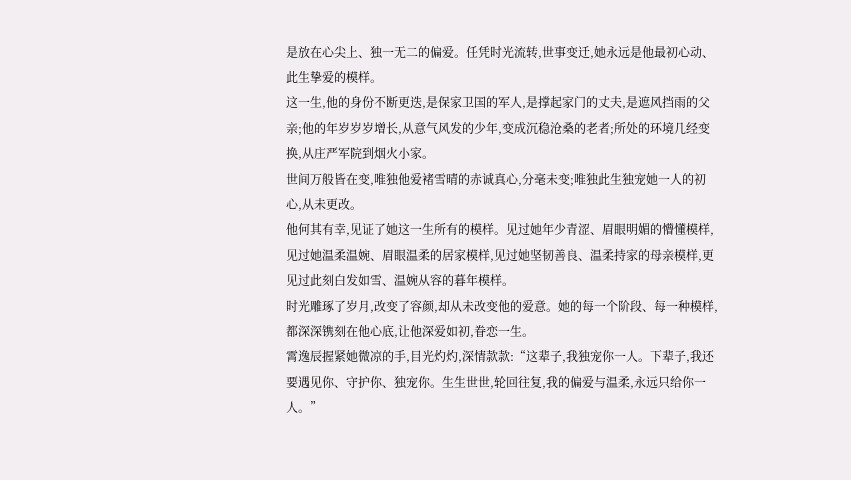是放在心尖上、独一无二的偏爱。任凭时光流转,世事变迁,她永远是他最初心动、此生挚爱的模样。
这一生,他的身份不断更迭,是保家卫国的军人,是撑起家门的丈夫,是遮风挡雨的父亲;他的年岁岁岁增长,从意气风发的少年,变成沉稳沧桑的老者;所处的环境几经变换,从庄严军院到烟火小家。
世间万般皆在变,唯独他爱褚雪晴的赤诚真心,分毫未变;唯独此生独宠她一人的初心,从未更改。
他何其有幸,见证了她这一生所有的模样。见过她年少青涩、眉眼明媚的懵懂模样,见过她温柔温婉、眉眼温柔的居家模样,见过她坚韧善良、温柔持家的母亲模样,更见过此刻白发如雪、温婉从容的暮年模样。
时光雕琢了岁月,改变了容颜,却从未改变他的爱意。她的每一个阶段、每一种模样,都深深镌刻在他心底,让他深爱如初,眷恋一生。
霄逸辰握紧她微凉的手,目光灼灼,深情款款:“这辈子,我独宠你一人。下辈子,我还要遇见你、守护你、独宠你。生生世世,轮回往复,我的偏爱与温柔,永远只给你一人。”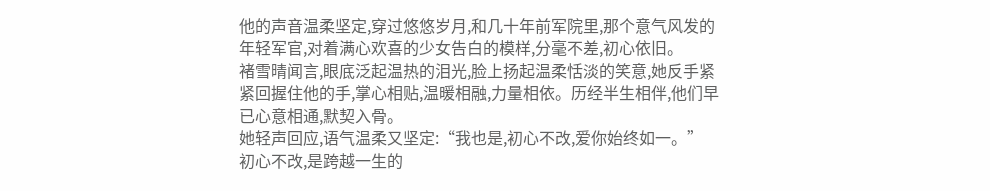他的声音温柔坚定,穿过悠悠岁月,和几十年前军院里,那个意气风发的年轻军官,对着满心欢喜的少女告白的模样,分毫不差,初心依旧。
褚雪晴闻言,眼底泛起温热的泪光,脸上扬起温柔恬淡的笑意,她反手紧紧回握住他的手,掌心相贴,温暖相融,力量相依。历经半生相伴,他们早已心意相通,默契入骨。
她轻声回应,语气温柔又坚定:“我也是,初心不改,爱你始终如一。”
初心不改,是跨越一生的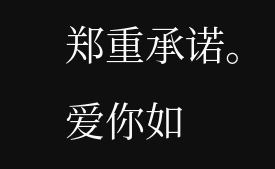郑重承诺。
爱你如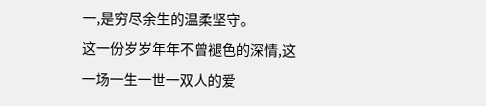一,是穷尽余生的温柔坚守。
这一份岁岁年年不曾褪色的深情,这一场一生一世一双人的爱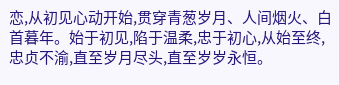恋,从初见心动开始,贯穿青葱岁月、人间烟火、白首暮年。始于初见,陷于温柔,忠于初心,从始至终,忠贞不渝,直至岁月尽头,直至岁岁永恒。